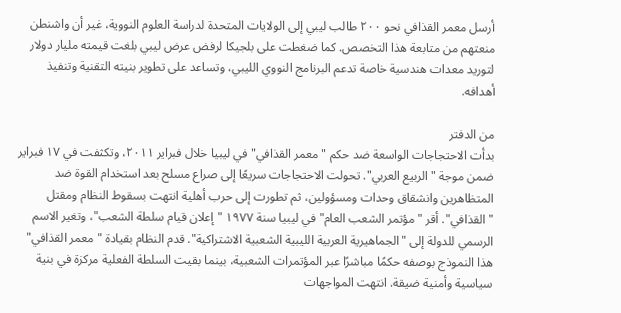أرسل معمر القذافي نحو ٢٠٠ طالب ليبي إلى الولايات المتحدة لدراسة العلوم النووية، غير أن واشنطن منعتهم من متابعة هذا التخصص. كما ضغطت على بلجيكا لرفض عرض ليبي بلغت قيمته مليار دولار لتوريد معدات هندسية خاصة تدعم البرنامج النووي الليبي، وتساعد على تطوير بنيته التقنية وتنفيذ أهدافه.

من الدفتر
بدأت الاحتجاجات الواسعة ضد حكم "معمر القذافي" في ليبيا خلال فبراير ٢٠١١، وتكثفت في ١٧ فبراير ضمن موجة "الربيع العربي". تحولت الاحتجاجات سريعًا إلى صراع مسلح بعد استخدام القوة ضد المتظاهرين وانشقاق وحدات ومسؤولين، ثم تطورت إلى حرب أهلية انتهت بسقوط النظام ومقتل "القذافي". أقر "مؤتمر الشعب العام" في ليبيا سنة ١٩٧٧ "إعلان قيام سلطة الشعب"، وتغير الاسم الرسمي للدولة إلى "الجماهيرية العربية الليبية الشعبية الاشتراكية". قدم النظام بقيادة "معمر القذافي" هذا النموذج بوصفه حكمًا مباشرًا عبر المؤتمرات الشعبية، بينما بقيت السلطة الفعلية مركزة في بنية سياسية وأمنية ضيقة. انتهت المواجهات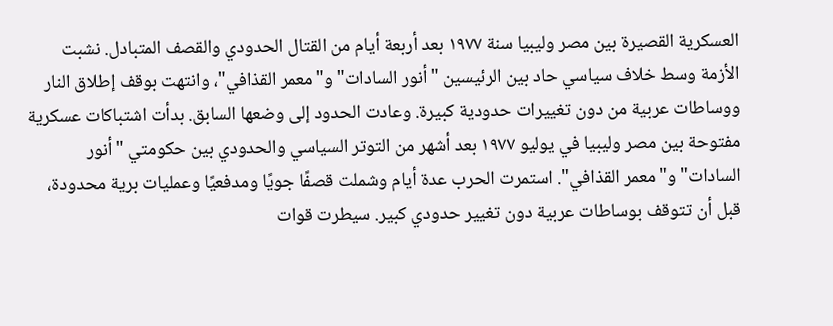العسكرية القصيرة بين مصر وليبيا سنة ١٩٧٧ بعد أربعة أيام من القتال الحدودي والقصف المتبادل. نشبت الأزمة وسط خلاف سياسي حاد بين الرئيسين "أنور السادات" و"معمر القذافي"، وانتهت بوقف إطلاق النار ووساطات عربية من دون تغييرات حدودية كبيرة. وعادت الحدود إلى وضعها السابق. بدأت اشتباكات عسكرية مفتوحة بين مصر وليبيا في يوليو ١٩٧٧ بعد أشهر من التوتر السياسي والحدودي بين حكومتي "أنور السادات" و"معمر القذافي". استمرت الحرب عدة أيام وشملت قصفًا جويًا ومدفعيًا وعمليات برية محدودة، قبل أن تتوقف بوساطات عربية دون تغيير حدودي كبير. سيطرت قوات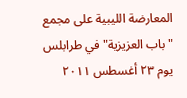المعارضة الليبية على مجمع "باب العزيزية" في طرابلس يوم ٢٣ أغسطس ٢٠١١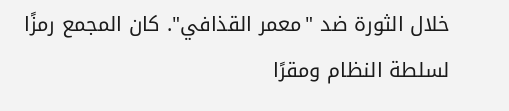خلال الثورة ضد "معمر القذافي". كان المجمع رمزًا لسلطة النظام ومقرًا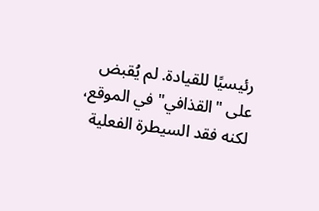رئيسيًا للقيادة. لم يُقبض على "القذافي" في الموقع، لكنه فقد السيطرة الفعلية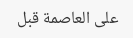على العاصمة قبل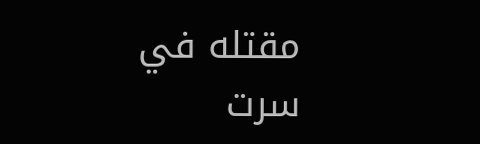مقتله في سرت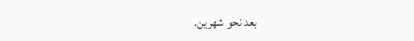بعد نحو شهرين.